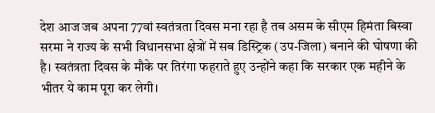देश आज जब अपना 77वां स्वतंत्रता दिवस मना रहा है तब असम के सीएम हिमंता बिस्वा सरमा ने राज्य के सभी विधानसभा क्षेत्रों में सब डिस्ट्रिक (उप-जिला) बनाने की घोषणा की है। स्वतंत्रता दिवस के मौके पर तिरंगा फहराते हुए उन्होंने कहा कि सरकार एक महीने के भीतर ये काम पूरा कर लेगी।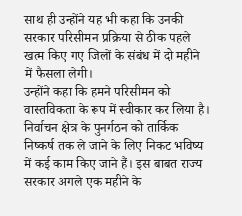साथ ही उन्होंने यह भी कहा कि उनकी सरकार परिसीमन प्रक्रिया से ठीक पहले खत्म किए गए जिलों के संबंध में दो महीने में फैसला लेगी।
उन्होंने कहा कि हमने परिसीमन को वास्तविकता के रूप में स्वीकार कर लिया है। निर्वाचन क्षेत्र के पुनर्गठन को तार्किक निष्कर्ष तक ले जाने के लिए निकट भविष्य में कई काम किए जाने हैं। इस बाबत राज्य सरकार अगले एक महीने के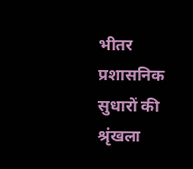भीतर प्रशासनिक सुधारों की श्रृंखला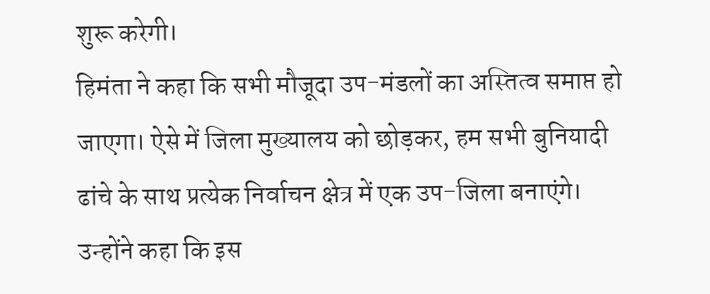शुरू करेगी।
हिमंता ने कहा कि सभी मौजूदा उप-मंडलों का अस्तित्व समाप्त हो जाएगा। ऐसे में जिला मुख्यालय को छोड़कर, हम सभी बुनियादी ढांचे के साथ प्रत्येक निर्वाचन क्षेत्र में एक उप-जिला बनाएंगे। उन्होंने कहा कि इस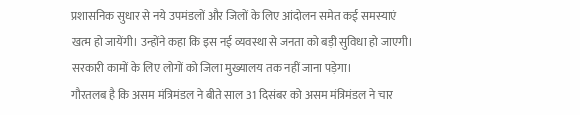प्रशासनिक सुधार से नये उपमंडलों और जिलों के लिए आंदोलन समेत कई समस्याएं खत्म हो जायेंगी। उन्होंने कहा कि इस नई व्यवस्था से जनता को बड़ी सुविधा हो जाएगी। सरकारी कामों के लिए लोगों को जिला मुख्यालय तक नहीं जाना पड़ेगा।
गौरतलब है कि असम मंत्रिमंडल ने बीते साल 31 दिसंबर को असम मंत्रिमंडल ने चार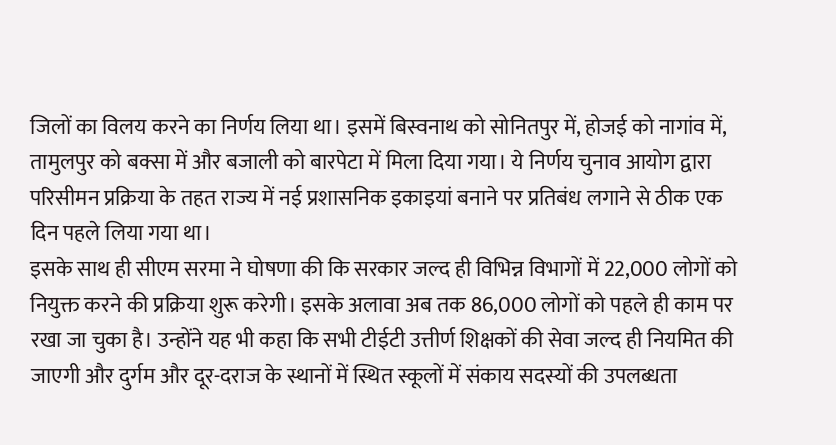जिलों का विलय करने का निर्णय लिया था। इसमें बिस्वनाथ को सोनितपुर में, होजई को नागांव में, तामुलपुर को बक्सा में और बजाली को बारपेटा में मिला दिया गया। ये निर्णय चुनाव आयोग द्वारा परिसीमन प्रक्रिया के तहत राज्य में नई प्रशासनिक इकाइयां बनाने पर प्रतिबंध लगाने से ठीक एक दिन पहले लिया गया था।
इसके साथ ही सीएम सरमा ने घोषणा की कि सरकार जल्द ही विभिन्न विभागों में 22,000 लोगों को नियुक्त करने की प्रक्रिया शुरू करेगी। इसके अलावा अब तक 86,000 लोगों को पहले ही काम पर रखा जा चुका है। उन्होंने यह भी कहा कि सभी टीईटी उत्तीर्ण शिक्षकों की सेवा जल्द ही नियमित की जाएगी और दुर्गम और दूर-दराज के स्थानों में स्थित स्कूलों में संकाय सदस्यों की उपलब्धता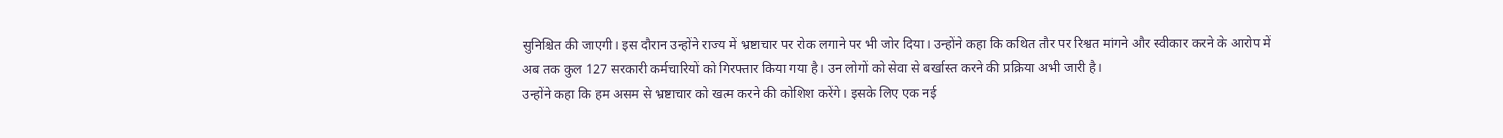सुनिश्चित की जाएगी। इस दौरान उन्होंने राज्य में भ्रष्टाचार पर रोक लगाने पर भी जोर दिया। उन्होंने कहा कि कथित तौर पर रिश्वत मांगने और स्वीकार करने के आरोप में अब तक कुल 127 सरकारी कर्मचारियों को गिरफ्तार किया गया है। उन लोगों को सेवा से बर्खास्त करने की प्रक्रिया अभी जारी है।
उन्होंने कहा कि हम असम से भ्रष्टाचार को खत्म करने की कोशिश करेंगे। इसके लिए एक नई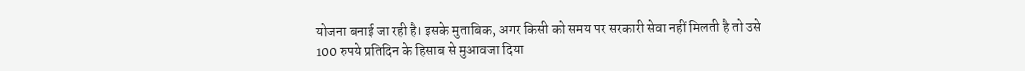योजना बनाई जा रही है। इसके मुताबिक, अगर किसी को समय पर सरकारी सेवा नहीं मिलती है तो उसे 100 रुपये प्रतिदिन के हिसाब से मुआवजा दिया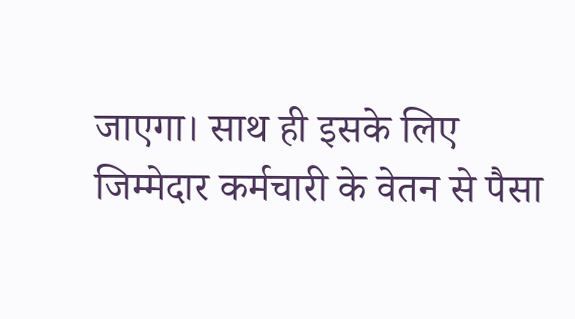जाएगा। साथ ही इसके लिए जिम्मेदार कर्मचारी के वेतन से पैसा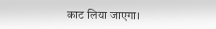काट लिया जाएगा।